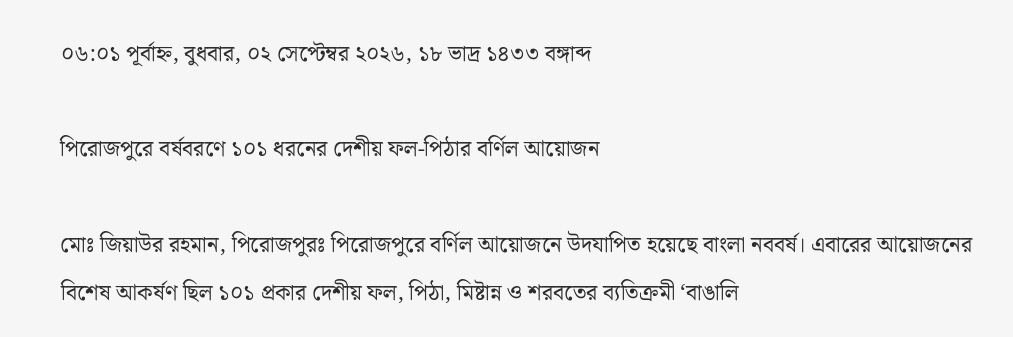০৬:০১ পূর্বাহ্ন, বুধবার, ০২ সেপ্টেম্বর ২০২৬, ১৮ ভাদ্র ১৪৩৩ বঙ্গাব্দ

পিরোজপুরে বর্ষবরণে ১০১ ধরনের দেশীয় ফল-পিঠার বর্ণিল আয়োজন

মোঃ জিয়াউর রহমান, পিরোজপুরঃ পিরোজপুরে বর্ণিল আয়োজনে উদযাপিত হয়েছে বাংলা নববর্ষ। এবারের আয়োজনের বিশেষ আকর্ষণ ছিল ১০১ প্রকার দেশীয় ফল, পিঠা, মিষ্টান্ন ও শরবতের ব্যতিক্রমী ‘বাঙালি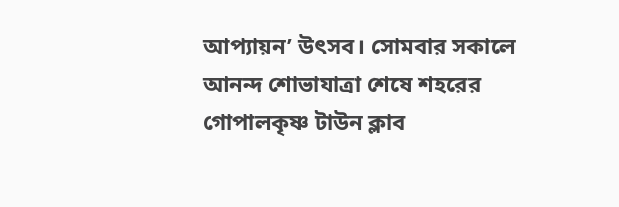আপ্যায়ন’ উৎসব। সোমবার সকালে আনন্দ শোভাযাত্রা শেষে শহরের গোপালকৃষ্ণ টাউন ক্লাব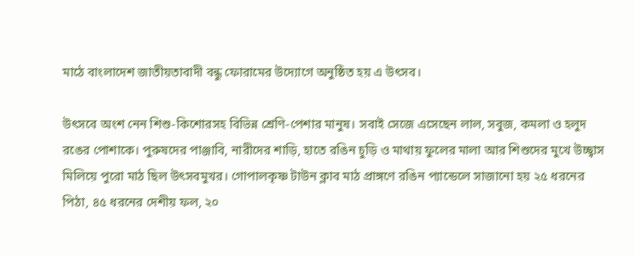মাঠে বাংলাদেশ জাতীয়তাবাদী বন্ধু ফোরামের উদ্যোগে অনুষ্ঠিত হয় এ উৎসব।

উৎসবে অংশ নেন শিশু-কিশোরসহ বিভিন্ন শ্রেণি-পেশার মানুষ। সবাই সেজে এসেছেন লাল, সবুজ, কমলা ও হলুদ রঙের পোশাকে। পুরুষদের পাঞ্জাবি, নারীদের শাড়ি, হাতে রঙিন চুড়ি ও মাথায় ফুলের মালা আর শিশুদের মুখে উচ্ছ্বাস মিলিয়ে পুরো মাঠ ছিল উৎসবমুখর। গোপালকৃষ্ণ টাউন ক্লাব মাঠ প্রাঙ্গণে রঙিন প্যান্ডেলে সাজানো হয় ২৫ ধরনের পিঠা, ৪৫ ধরনের দেশীয় ফল, ২০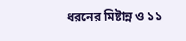ধরনের মিষ্টান্ন ও ১১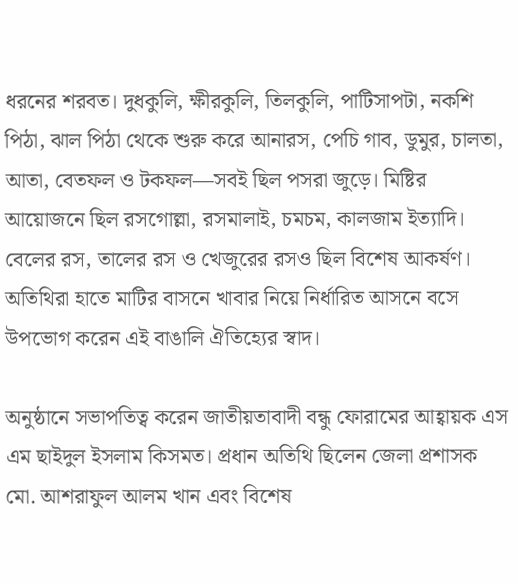ধরনের শরবত। দুধকুলি, ক্ষীরকুলি, তিলকুলি, পাটিসাপটা, নকশি পিঠা, ঝাল পিঠা থেকে শুরু করে আনারস, পেচি গাব, ডুমুর, চালতা, আতা, বেতফল ও টকফল—সবই ছিল পসরা জুড়ে। মিষ্টির আয়োজনে ছিল রসগোল্লা, রসমালাই, চমচম, কালজাম ইত্যাদি। বেলের রস, তালের রস ও খেজুরের রসও ছিল বিশেষ আকর্ষণ। অতিথিরা হাতে মাটির বাসনে খাবার নিয়ে নির্ধারিত আসনে বসে উপভোগ করেন এই বাঙালি ঐতিহ্যের স্বাদ।

অনুষ্ঠানে সভাপতিত্ব করেন জাতীয়তাবাদী বন্ধু ফোরামের আহ্বায়ক এস এম ছাইদুল ইসলাম কিসমত। প্রধান অতিথি ছিলেন জেলা প্রশাসক মো. আশরাফুল আলম খান এবং বিশেষ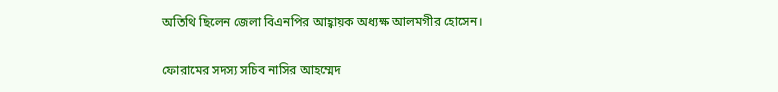অতিথি ছিলেন জেলা বিএনপির আহ্বায়ক অধ্যক্ষ আলমগীর হোসেন।

ফোরামের সদস্য সচিব নাসির আহম্মেদ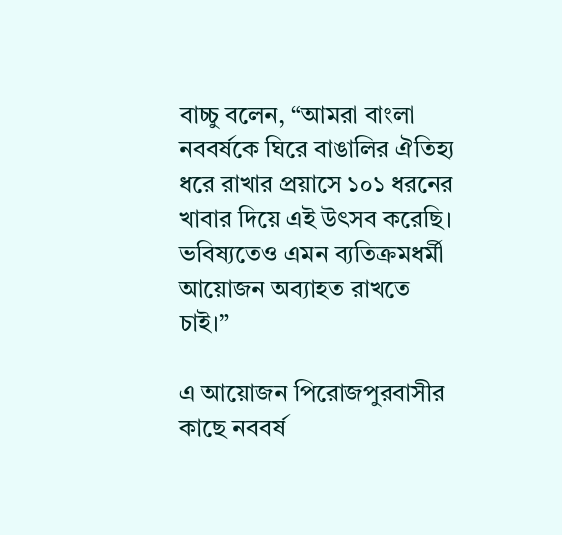বাচ্চু বলেন, “আমরা বাংলা নববর্ষকে ঘিরে বাঙালির ঐতিহ্য ধরে রাখার প্রয়াসে ১০১ ধরনের খাবার দিয়ে এই উৎসব করেছি। ভবিষ্যতেও এমন ব্যতিক্রমধর্মী আয়োজন অব্যাহত রাখতে চাই।”

এ আয়োজন পিরোজপুরবাসীর কাছে নববর্ষ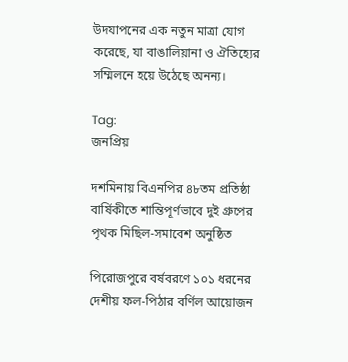উদযাপনের এক নতুন মাত্রা যোগ করেছে, যা বাঙালিয়ানা ও ঐতিহ্যের সম্মিলনে হয়ে উঠেছে অনন্য।

Tag:
জনপ্রিয়

দশমিনায় বিএনপির ৪৮তম প্রতিষ্ঠা বার্ষিকীতে শান্তিপূর্ণভাবে দুই গ্রুপের পৃথক মিছিল-সমাবেশ অনুষ্ঠিত

পিরোজপুরে বর্ষবরণে ১০১ ধরনের দেশীয় ফল-পিঠার বর্ণিল আয়োজন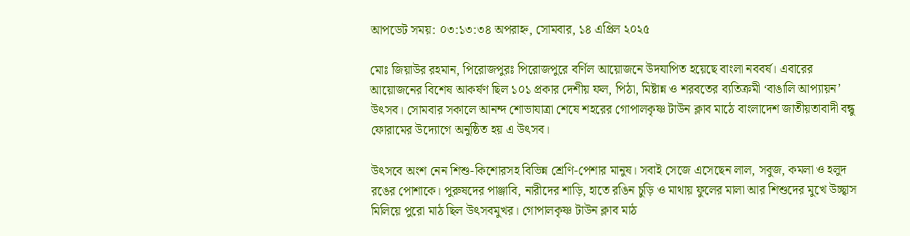আপডেট সময়: ০৩:১৩:৩৪ অপরাহ্ন, সোমবার, ১৪ এপ্রিল ২০২৫

মোঃ জিয়াউর রহমান, পিরোজপুরঃ পিরোজপুরে বর্ণিল আয়োজনে উদযাপিত হয়েছে বাংলা নববর্ষ। এবারের আয়োজনের বিশেষ আকর্ষণ ছিল ১০১ প্রকার দেশীয় ফল, পিঠা, মিষ্টান্ন ও শরবতের ব্যতিক্রমী ‘বাঙালি আপ্যায়ন’ উৎসব। সোমবার সকালে আনন্দ শোভাযাত্রা শেষে শহরের গোপালকৃষ্ণ টাউন ক্লাব মাঠে বাংলাদেশ জাতীয়তাবাদী বন্ধু ফোরামের উদ্যোগে অনুষ্ঠিত হয় এ উৎসব।

উৎসবে অংশ নেন শিশু-কিশোরসহ বিভিন্ন শ্রেণি-পেশার মানুষ। সবাই সেজে এসেছেন লাল, সবুজ, কমলা ও হলুদ রঙের পোশাকে। পুরুষদের পাঞ্জাবি, নারীদের শাড়ি, হাতে রঙিন চুড়ি ও মাথায় ফুলের মালা আর শিশুদের মুখে উচ্ছ্বাস মিলিয়ে পুরো মাঠ ছিল উৎসবমুখর। গোপালকৃষ্ণ টাউন ক্লাব মাঠ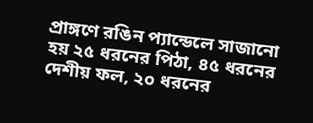প্রাঙ্গণে রঙিন প্যান্ডেলে সাজানো হয় ২৫ ধরনের পিঠা, ৪৫ ধরনের দেশীয় ফল, ২০ ধরনের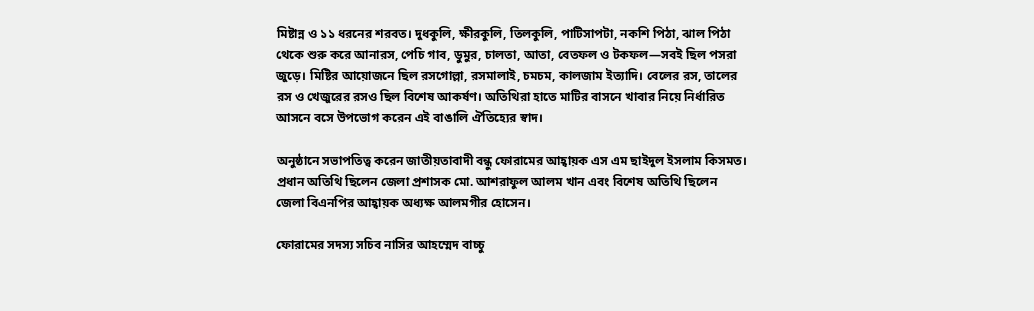মিষ্টান্ন ও ১১ ধরনের শরবত। দুধকুলি, ক্ষীরকুলি, তিলকুলি, পাটিসাপটা, নকশি পিঠা, ঝাল পিঠা থেকে শুরু করে আনারস, পেচি গাব, ডুমুর, চালতা, আতা, বেতফল ও টকফল—সবই ছিল পসরা জুড়ে। মিষ্টির আয়োজনে ছিল রসগোল্লা, রসমালাই, চমচম, কালজাম ইত্যাদি। বেলের রস, তালের রস ও খেজুরের রসও ছিল বিশেষ আকর্ষণ। অতিথিরা হাতে মাটির বাসনে খাবার নিয়ে নির্ধারিত আসনে বসে উপভোগ করেন এই বাঙালি ঐতিহ্যের স্বাদ।

অনুষ্ঠানে সভাপতিত্ব করেন জাতীয়তাবাদী বন্ধু ফোরামের আহ্বায়ক এস এম ছাইদুল ইসলাম কিসমত। প্রধান অতিথি ছিলেন জেলা প্রশাসক মো. আশরাফুল আলম খান এবং বিশেষ অতিথি ছিলেন জেলা বিএনপির আহ্বায়ক অধ্যক্ষ আলমগীর হোসেন।

ফোরামের সদস্য সচিব নাসির আহম্মেদ বাচ্চু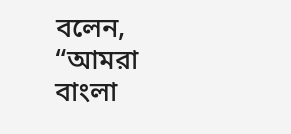বলেন, “আমরা বাংলা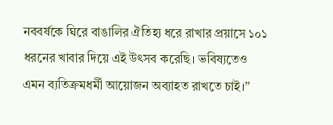নববর্ষকে ঘিরে বাঙালির ঐতিহ্য ধরে রাখার প্রয়াসে ১০১ ধরনের খাবার দিয়ে এই উৎসব করেছি। ভবিষ্যতেও এমন ব্যতিক্রমধর্মী আয়োজন অব্যাহত রাখতে চাই।”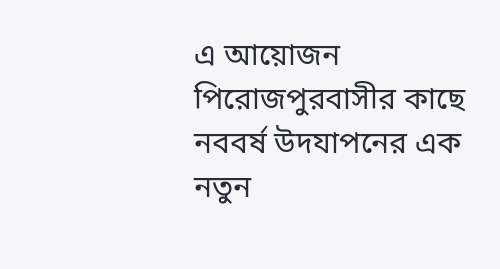এ আয়োজন পিরোজপুরবাসীর কাছে নববর্ষ উদযাপনের এক নতুন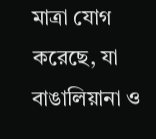মাত্রা যোগ করেছে, যা বাঙালিয়ানা ও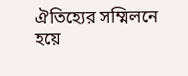ঐতিহ্যের সম্মিলনে হয়ে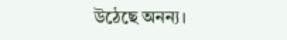উঠেছে অনন্য।